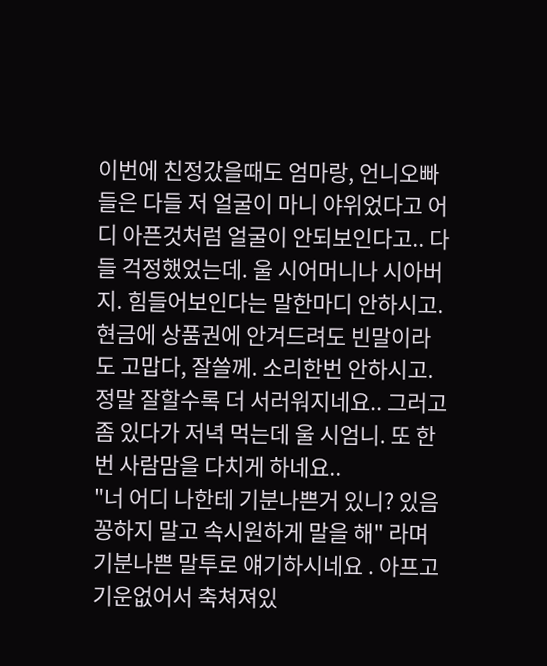이번에 친정갔을때도 엄마랑, 언니오빠들은 다들 저 얼굴이 마니 야위었다고 어디 아픈것처럼 얼굴이 안되보인다고.. 다들 걱정했었는데. 울 시어머니나 시아버지. 힘들어보인다는 말한마디 안하시고. 현금에 상품권에 안겨드려도 빈말이라도 고맙다, 잘쓸께. 소리한번 안하시고. 정말 잘할수록 더 서러워지네요.. 그러고 좀 있다가 저녁 먹는데 울 시엄니. 또 한번 사람맘을 다치게 하네요..
"너 어디 나한테 기분나쁜거 있니? 있음 꽁하지 말고 속시원하게 말을 해" 라며 기분나쁜 말투로 얘기하시네요 . 아프고 기운없어서 축쳐져있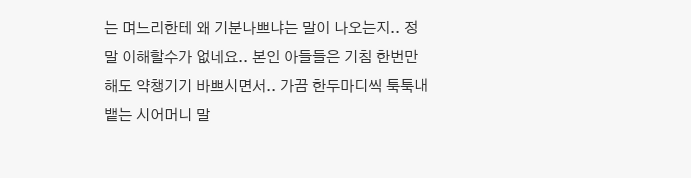는 며느리한테 왜 기분나쁘냐는 말이 나오는지.. 정말 이해할수가 없네요.. 본인 아들들은 기침 한번만 해도 약챙기기 바쁘시면서.. 가끔 한두마디씩 툭툭내뱉는 시어머니 말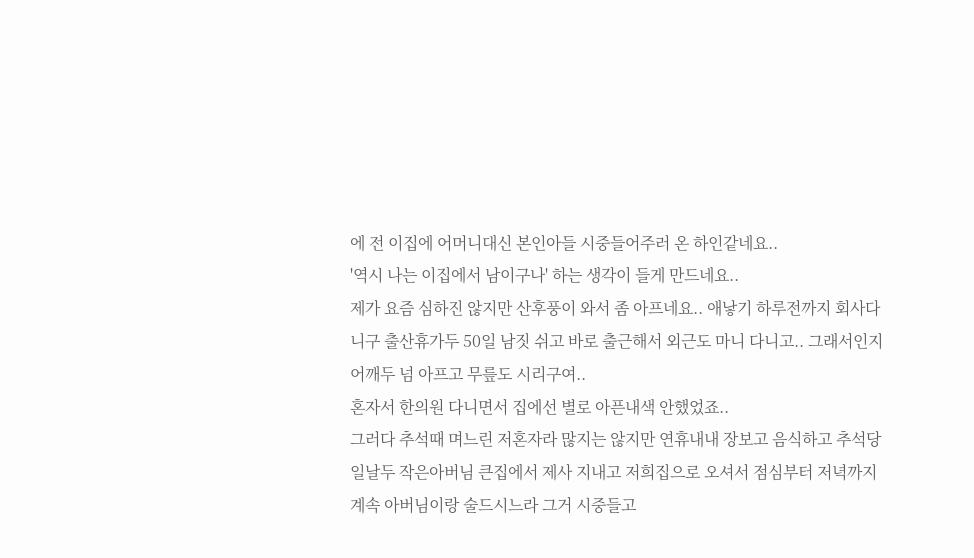에 전 이집에 어머니대신 본인아들 시중들어주러 온 하인같네요..
'역시 나는 이집에서 남이구나' 하는 생각이 들게 만드네요..
제가 요즘 심하진 않지만 산후풍이 와서 좀 아프네요.. 애낳기 하루전까지 회사다니구 출산휴가두 50일 남짓 쉬고 바로 출근해서 외근도 마니 다니고.. 그래서인지 어깨두 넘 아프고 무릎도 시리구여..
혼자서 한의원 다니면서 집에선 별로 아픈내색 안했었죠..
그러다 추석때 며느린 저혼자라 많지는 않지만 연휴내내 장보고 음식하고 추석당일날두 작은아버님 큰집에서 제사 지내고 저희집으로 오셔서 점심부터 저녁까지 계속 아버님이랑 술드시느라 그거 시중들고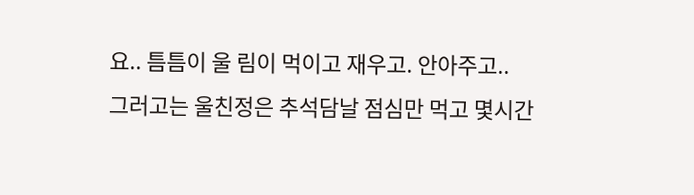요.. 틈틈이 울 림이 먹이고 재우고. 안아주고..
그러고는 울친정은 추석담날 점심만 먹고 몇시간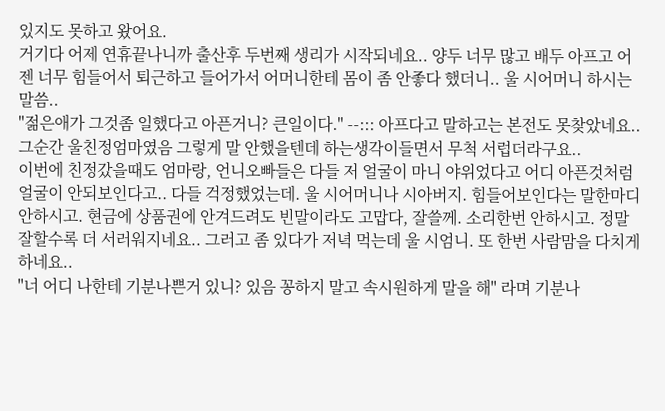있지도 못하고 왔어요.
거기다 어제 연휴끝나니까 출산후 두번째 생리가 시작되네요.. 양두 너무 많고 배두 아프고 어젠 너무 힘들어서 퇴근하고 들어가서 어머니한테 몸이 좀 안좋다 했더니.. 울 시어머니 하시는말씀..
"젊은애가 그것좀 일했다고 아픈거니? 큰일이다." --::: 아프다고 말하고는 본전도 못찾았네요..
그순간 울친정엄마였음 그렇게 말 안했을텐데 하는생각이들면서 무척 서럽더라구요..
이번에 친정갔을때도 엄마랑, 언니오빠들은 다들 저 얼굴이 마니 야위었다고 어디 아픈것처럼 얼굴이 안되보인다고.. 다들 걱정했었는데. 울 시어머니나 시아버지. 힘들어보인다는 말한마디 안하시고. 현금에 상품권에 안겨드려도 빈말이라도 고맙다, 잘쓸께. 소리한번 안하시고. 정말 잘할수록 더 서러워지네요.. 그러고 좀 있다가 저녁 먹는데 울 시엄니. 또 한번 사람맘을 다치게 하네요..
"너 어디 나한테 기분나쁜거 있니? 있음 꽁하지 말고 속시원하게 말을 해" 라며 기분나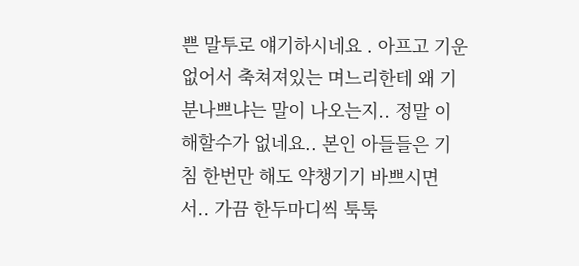쁜 말투로 얘기하시네요 . 아프고 기운없어서 축쳐져있는 며느리한테 왜 기분나쁘냐는 말이 나오는지.. 정말 이해할수가 없네요.. 본인 아들들은 기침 한번만 해도 약챙기기 바쁘시면서.. 가끔 한두마디씩 툭툭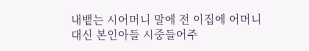내뱉는 시어머니 말에 전 이집에 어머니대신 본인아들 시중들어주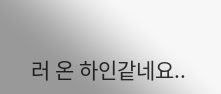러 온 하인같네요..